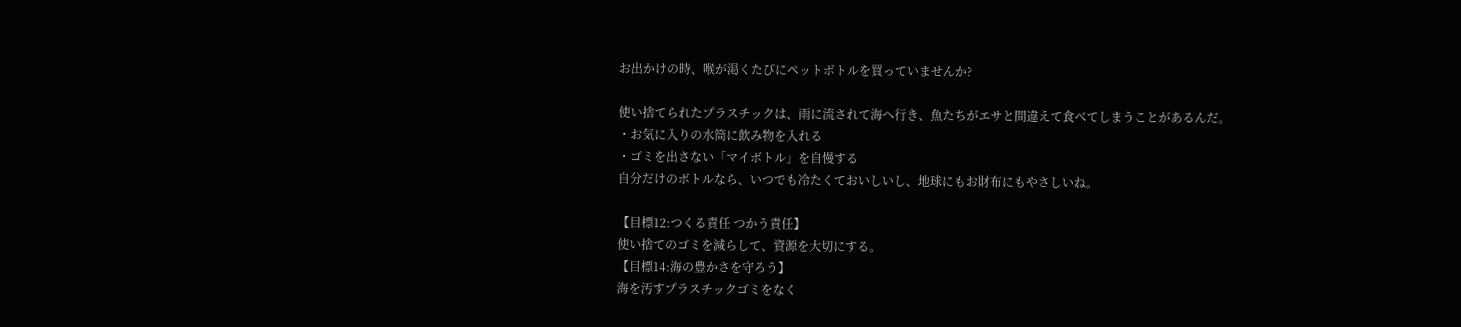お出かけの時、喉が渇くたびにペットボトルを買っていませんか?

使い捨てられたプラスチックは、雨に流されて海へ行き、魚たちがエサと間違えて食べてしまうことがあるんだ。
・お気に入りの水筒に飲み物を入れる
・ゴミを出さない「マイボトル」を自慢する
自分だけのボトルなら、いつでも冷たくておいしいし、地球にもお財布にもやさしいね。

【目標12:つくる責任 つかう責任】
使い捨てのゴミを減らして、資源を大切にする。
【目標14:海の豊かさを守ろう】
海を汚すプラスチックゴミをなく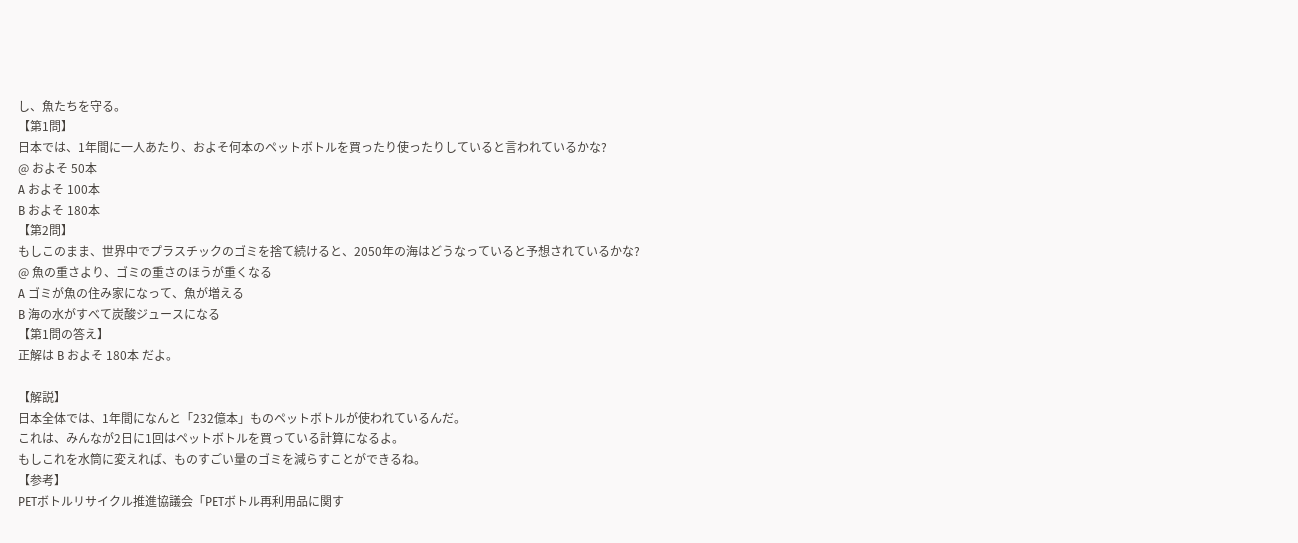し、魚たちを守る。
【第1問】
日本では、1年間に一人あたり、およそ何本のペットボトルを買ったり使ったりしていると言われているかな?
@ およそ 50本
A およそ 100本
B およそ 180本
【第2問】
もしこのまま、世界中でプラスチックのゴミを捨て続けると、2050年の海はどうなっていると予想されているかな?
@ 魚の重さより、ゴミの重さのほうが重くなる
A ゴミが魚の住み家になって、魚が増える
B 海の水がすべて炭酸ジュースになる
【第1問の答え】
正解は B およそ 180本 だよ。

【解説】
日本全体では、1年間になんと「232億本」ものペットボトルが使われているんだ。
これは、みんなが2日に1回はペットボトルを買っている計算になるよ。
もしこれを水筒に変えれば、ものすごい量のゴミを減らすことができるね。
【参考】
PETボトルリサイクル推進協議会「PETボトル再利用品に関す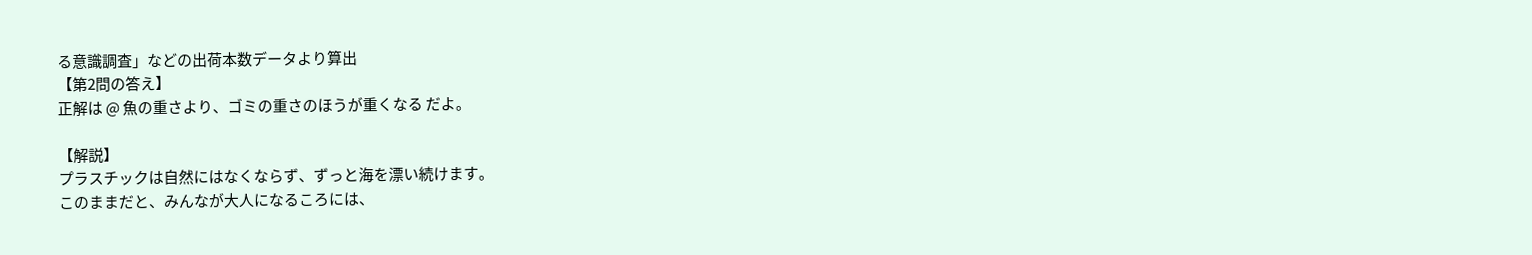る意識調査」などの出荷本数データより算出
【第2問の答え】
正解は @ 魚の重さより、ゴミの重さのほうが重くなる だよ。

【解説】
プラスチックは自然にはなくならず、ずっと海を漂い続けます。
このままだと、みんなが大人になるころには、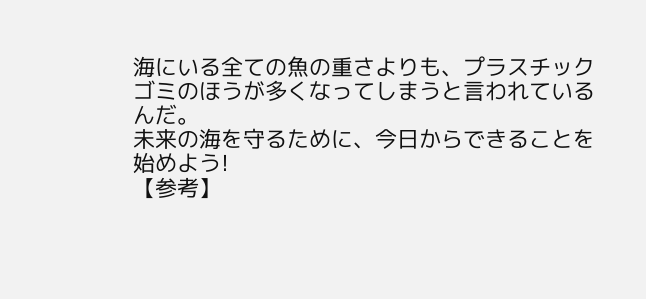海にいる全ての魚の重さよりも、プラスチックゴミのほうが多くなってしまうと言われているんだ。
未来の海を守るために、今日からできることを始めよう!
【参考】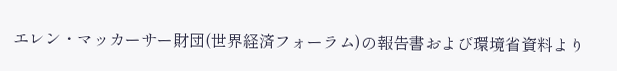エレン・マッカーサー財団(世界経済フォーラム)の報告書および環境省資料より